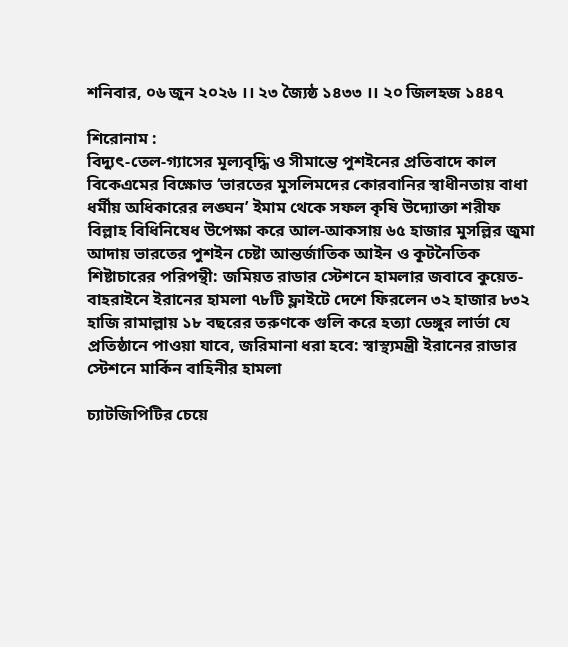শনিবার, ০৬ জুন ২০২৬ ।। ২৩ জ্যৈষ্ঠ ১৪৩৩ ।। ২০ জিলহজ ১৪৪৭

শিরোনাম :
বিদ্যুৎ-তেল-গ্যাসের মূল্যবৃদ্ধি ও সীমান্তে পুশইনের প্রতিবাদে কাল বিকেএমের বিক্ষোভ ‘ভারতের মুসলিমদের কোরবানির স্বাধীনতায় বাধা ধর্মীয় অধিকারের লঙ্ঘন’ ইমাম থেকে সফল কৃষি উদ্যোক্তা শরীফ বিল্লাহ বিধিনিষেধ উপেক্ষা করে আল-আকসায় ৬৫ হাজার মুসল্লির জুমা আদায় ভারতের পুশইন চেষ্টা আন্তর্জাতিক আইন ও কূটনৈতিক শিষ্টাচারের পরিপন্থী: জমিয়ত রাডার স্টেশনে হামলার জবাবে কুয়েত-বাহরাইনে ইরানের হামলা ৭৮টি ফ্লাইটে দেশে ফিরলেন ৩২ হাজার ৮৩২ হাজি রামাল্লায় ১৮ বছরের তরুণকে গুলি করে হত্যা ডেঙ্গুর লার্ভা যে প্রতিষ্ঠানে পাওয়া যাবে, জরিমানা ধরা হবে: স্বাস্থ্যমন্ত্রী ইরানের রাডার স্টেশনে মার্কিন বাহিনীর হামলা

চ্যাটজিপিটির চেয়ে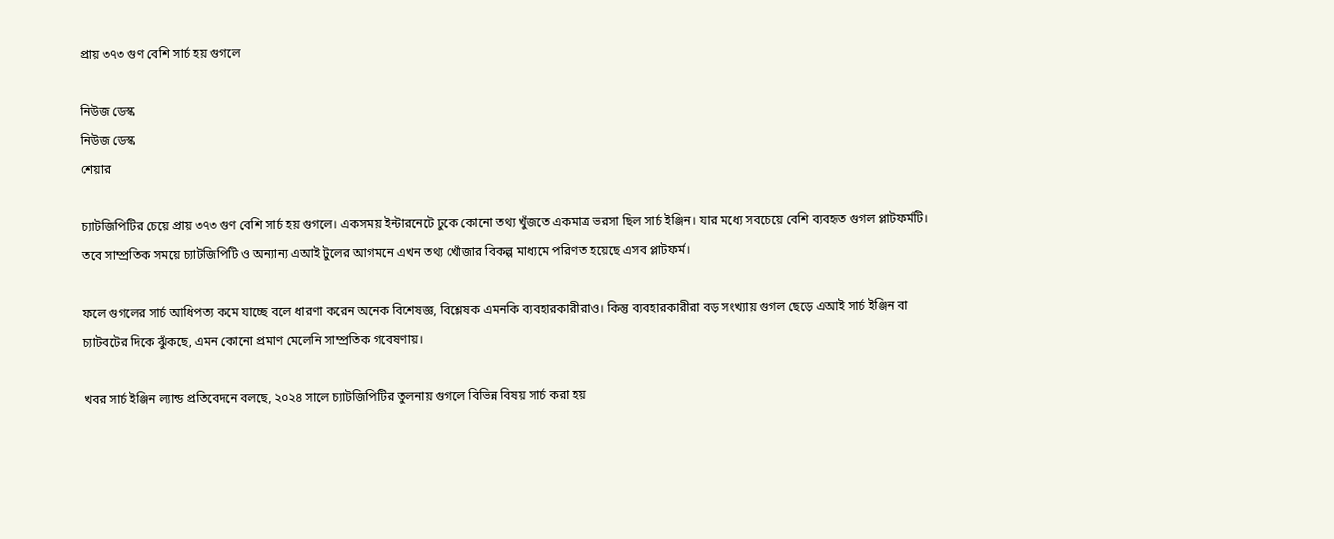প্রায় ৩৭৩ গুণ বেশি সার্চ হয় গুগলে

নিউজ ডেস্ক
নিউজ ডেস্ক
শেয়ার

চ্যাটজিপিটির চেয়ে প্রায় ৩৭৩ গুণ বেশি সার্চ হয় গুগলে। একসময় ইন্টারনেটে ঢুকে কোনো তথ্য খুঁজতে একমাত্র ভরসা ছিল সার্চ ইঞ্জিন। যার মধ্যে সবচেয়ে বেশি ব্যবহৃত গুগল প্লাটফর্মটি। তবে সাম্প্রতিক সময়ে চ্যাটজিপিটি ও অন্যান্য এআই টুলের আগমনে এখন তথ্য খোঁজার বিকল্প মাধ্যমে পরিণত হয়েছে এসব প্লাটফর্ম।

ফলে গুগলের সার্চ আধিপত্য কমে যাচ্ছে বলে ধারণা করেন অনেক বিশেষজ্ঞ, বিশ্লেষক এমনকি ব্যবহারকারীরাও। কিন্তু ব্যবহারকারীরা বড় সংখ্যায় গুগল ছেড়ে এআই সার্চ ইঞ্জিন বা চ্যাটবটের দিকে ঝুঁকছে, এমন কোনো প্রমাণ মেলেনি সাম্প্রতিক গবেষণায়।

খবর সার্চ ইঞ্জিন ল্যান্ড প্রতিবেদনে বলছে, ২০২৪ সালে চ্যাটজিপিটির তুলনায় গুগলে বিভিন্ন বিষয় সার্চ করা হয়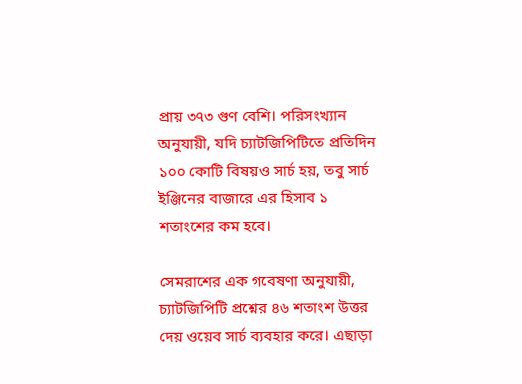প্রায় ৩৭৩ গুণ বেশি। পরিসংখ্যান অনুযায়ী, যদি চ্যাটজিপিটিতে প্রতিদিন ১০০ কোটি বিষয়ও সার্চ হয়, তবু সার্চ ইঞ্জিনের বাজারে এর হিসাব ১ শতাংশের কম হবে।

সেমরাশের এক গবেষণা অনুযায়ী, চ্যাটজিপিটি প্রশ্নের ৪৬ শতাংশ উত্তর দেয় ওয়েব সার্চ ব্যবহার করে। এছাড়া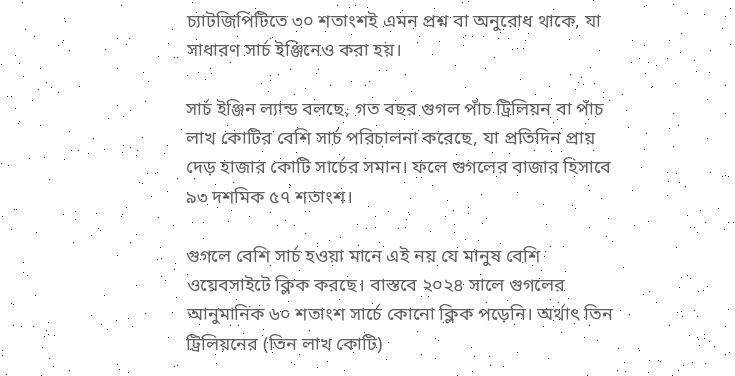চ্যাটজিপিটিতে ৩০ শতাংশই এমন প্রশ্ন বা অনুরোধ থাকে, যা সাধারণ সার্চ ইঞ্জিনেও করা হয়।

সার্চ ইঞ্জিন ল্যান্ড বলছে, গত বছর গুগল পাঁচ ট্রিলিয়ন বা পাঁচ লাখ কোটির বেশি সার্চ পরিচালনা করেছে, যা প্রতিদিন প্রায় দেড় হাজার কোটি সার্চের সমান। ফলে গুগলের বাজার হিসাবে ৯৩ দশমিক ৫৭ শতাংশ।

গুগলে বেশি সার্চ হওয়া মানে এই নয় যে মানুষ বেশি ওয়েবসাইটে ক্লিক করছে। বাস্তবে ২০২৪ সালে গুগলের আনুমানিক ৬০ শতাংশ সার্চে কোনো ক্লিক পড়েনি। অর্থাৎ তিন ট্রিলিয়নের (তিন লাখ কোটি)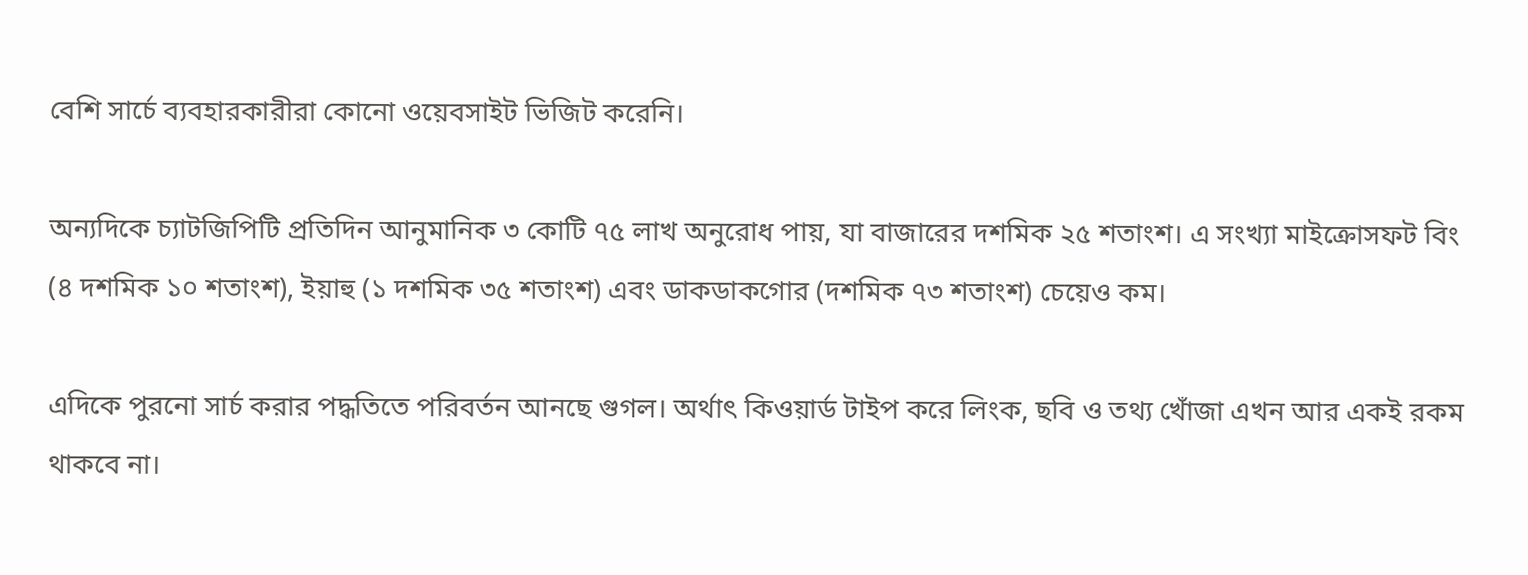বেশি সার্চে ব্যবহারকারীরা কোনো ওয়েবসাইট ভিজিট করেনি।

অন্যদিকে চ্যাটজিপিটি প্রতিদিন আনুমানিক ৩ কোটি ৭৫ লাখ অনুরোধ পায়, যা বাজারের দশমিক ২৫ শতাংশ। এ সংখ্যা মাইক্রোসফট বিং (৪ দশমিক ১০ শতাংশ), ইয়াহু (১ দশমিক ৩৫ শতাংশ) এবং ডাকডাকগোর (দশমিক ৭৩ শতাংশ) চেয়েও কম।

এদিকে পুরনো সার্চ করার পদ্ধতিতে পরিবর্তন আনছে গুগল। অর্থাৎ কিওয়ার্ড টাইপ করে লিংক, ছবি ও তথ্য খোঁজা এখন আর একই রকম থাকবে না।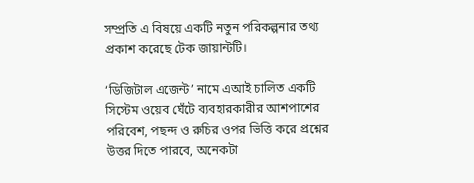সম্প্রতি এ বিষয়ে একটি নতুন পরিকল্পনার তথ্য প্রকাশ করেছে টেক জায়ান্টটি।

‘ডিজিটাল এজেন্ট’ নামে এআই চালিত একটি সিস্টেম ওয়েব ঘেঁটে ব্যবহারকারীর আশপাশের পরিবেশ, পছন্দ ও রুচির ওপর ভিত্তি করে প্রশ্নের উত্তর দিতে পারবে, অনেকটা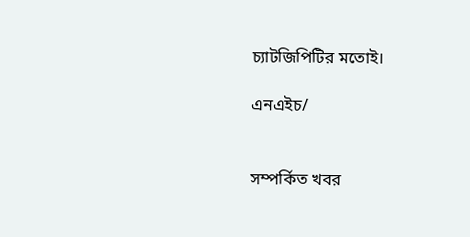চ্যাটজিপিটির মতোই।

এনএইচ/


সম্পর্কিত খবর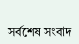সর্বশেষ সংবাদ